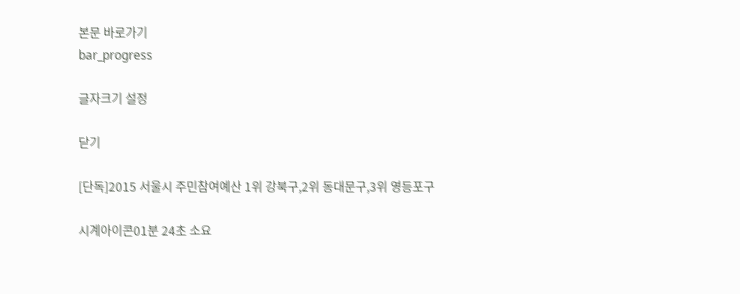본문 바로가기
bar_progress

글자크기 설정

닫기

[단독]2015 서울시 주민참여예산 1위 강북구,2위 동대문구,3위 영등포구

시계아이콘01분 24초 소요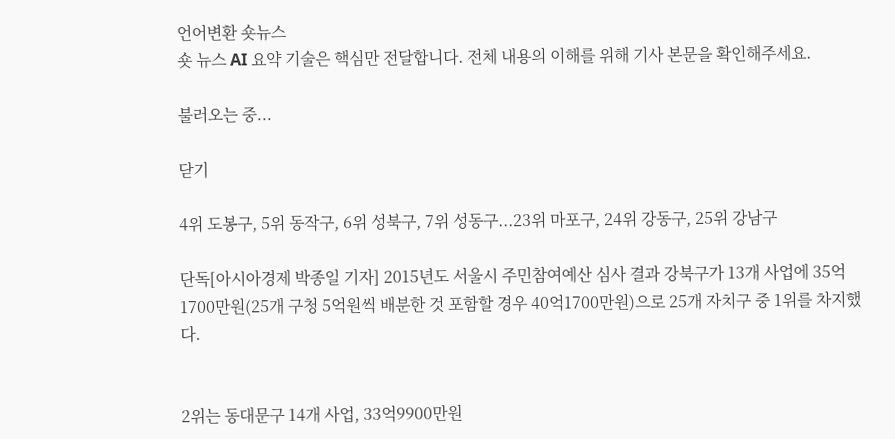언어변환 숏뉴스
숏 뉴스 AI 요약 기술은 핵심만 전달합니다. 전체 내용의 이해를 위해 기사 본문을 확인해주세요.

불러오는 중...

닫기

4위 도봉구, 5위 동작구, 6위 성북구, 7위 성동구...23위 마포구, 24위 강동구, 25위 강남구

단독[아시아경제 박종일 기자] 2015년도 서울시 주민참여예산 심사 결과 강북구가 13개 사업에 35억1700만원(25개 구청 5억원씩 배분한 것 포함할 경우 40억1700만원)으로 25개 자치구 중 1위를 차지했다.


2위는 동대문구 14개 사업, 33억9900만원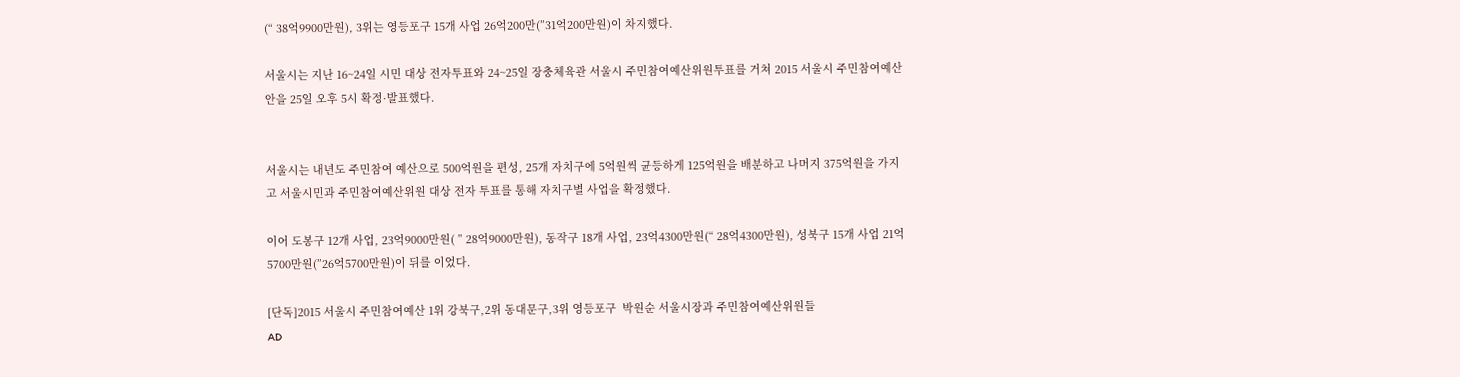(“ 38억9900만원), 3위는 영등포구 15개 사업 26억200만(”31억200만원)이 차지했다.

서울시는 지난 16~24일 시민 대상 전자투표와 24~25일 장충체육관 서울시 주민참여예산위원투표를 거쳐 2015 서울시 주민참여예산안을 25일 오후 5시 확정·발표했다.


서울시는 내년도 주민참여 예산으로 500억원을 편성, 25개 자치구에 5억원씩 균등하게 125억원을 배분하고 나머지 375억원을 가지고 서울시민과 주민참여예산위원 대상 전자 투표를 통해 자치구별 사업을 확정했다.

이어 도봉구 12개 사업, 23억9000만원( ” 28억9000만원), 동작구 18개 사업, 23억4300만원(“ 28억4300만원), 성북구 15개 사업 21억5700만원(”26억5700만원)이 뒤를 이었다.

[단독]2015 서울시 주민참여예산 1위 강북구,2위 동대문구,3위 영등포구  박원순 서울시장과 주민참여예산위원들
AD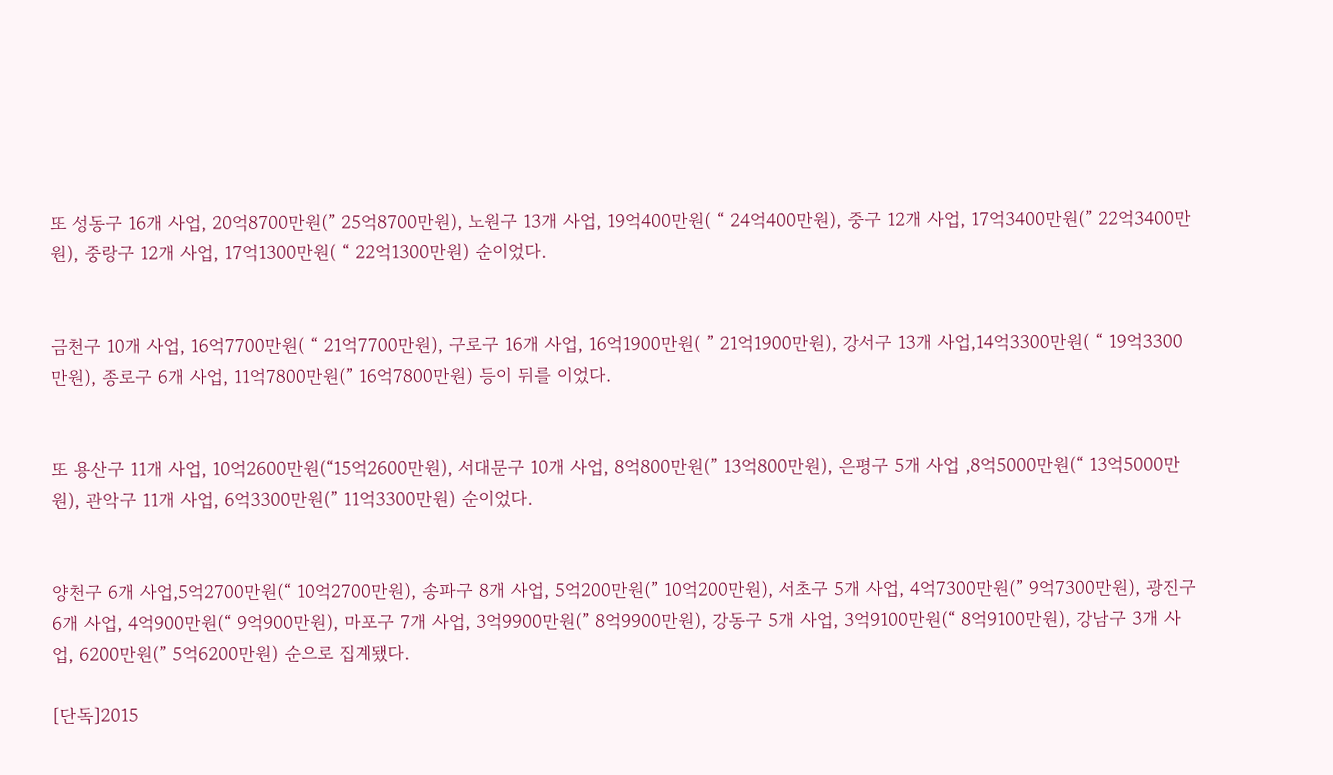또 성동구 16개 사업, 20억8700만원(” 25억8700만원), 노원구 13개 사업, 19억400만원( “ 24억400만원), 중구 12개 사업, 17억3400만원(” 22억3400만원), 중랑구 12개 사업, 17억1300만원( “ 22억1300만원) 순이었다.


금천구 10개 사업, 16억7700만원( “ 21억7700만원), 구로구 16개 사업, 16억1900만원( ” 21억1900만원), 강서구 13개 사업,14억3300만원( “ 19억3300만원), 종로구 6개 사업, 11억7800만원(” 16억7800만원) 등이 뒤를 이었다.


또 용산구 11개 사업, 10억2600만원(“15억2600만원), 서대문구 10개 사업, 8억800만원(” 13억800만원), 은평구 5개 사업 ,8억5000만원(“ 13억5000만원), 관악구 11개 사업, 6억3300만원(” 11억3300만원) 순이었다.


양천구 6개 사업,5억2700만원(“ 10억2700만원), 송파구 8개 사업, 5억200만원(” 10억200만원), 서초구 5개 사업, 4억7300만원(” 9억7300만원), 광진구 6개 사업, 4억900만원(“ 9억900만원), 마포구 7개 사업, 3억9900만원(” 8억9900만원), 강동구 5개 사업, 3억9100만원(“ 8억9100만원), 강남구 3개 사업, 6200만원(” 5억6200만원) 순으로 집계됐다.

[단독]2015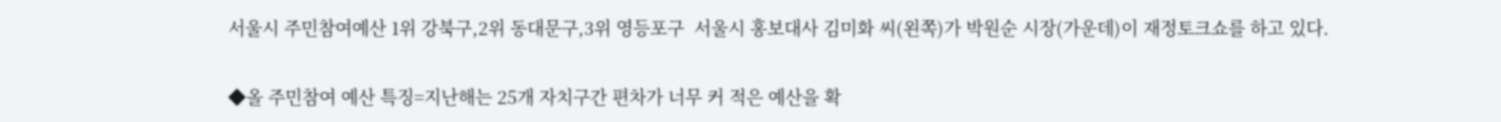서울시 주민참여예산 1위 강북구,2위 동대문구,3위 영등포구  서울시 홍보대사 김미화 씨(왼쪽)가 박원순 시장(가운데)이 재정토크쇼를 하고 있다.


◆올 주민참여 예산 특징=지난해는 25개 자치구간 편차가 너무 커 적은 예산을 확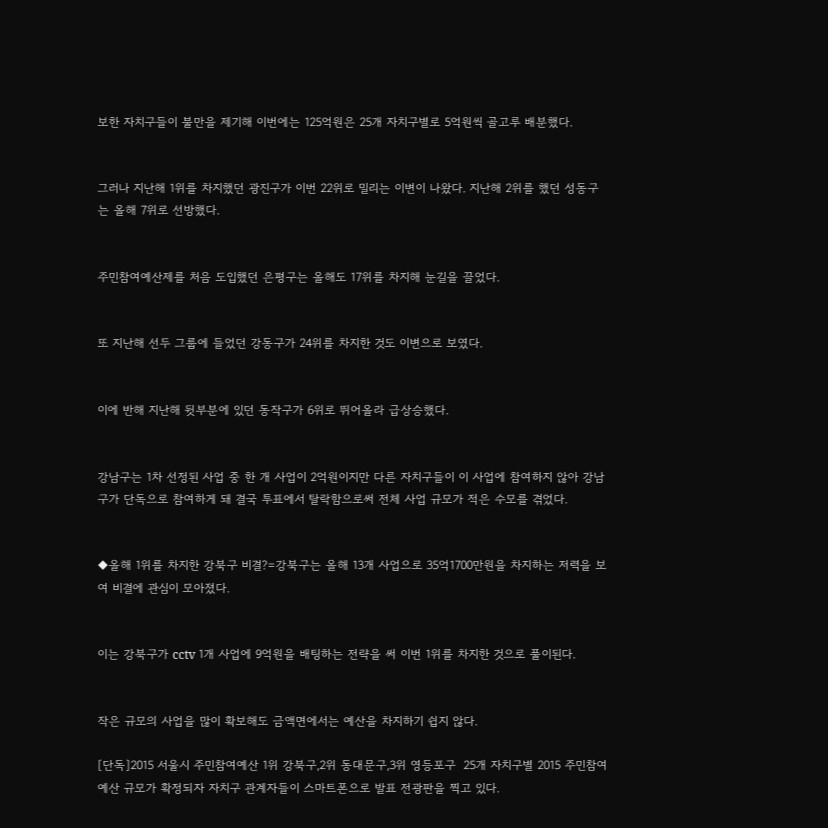보한 자치구들이 불만을 제기해 이번에는 125억원은 25개 자치구별로 5억원씩 골고루 배분했다.


그러나 지난해 1위를 차지했던 광진구가 이번 22위로 밀리는 이변이 나왔다. 지난해 2위를 했던 성동구는 올해 7위로 선방했다.


주민참여예산제를 처음 도입했던 은평구는 올해도 17위를 차지해 눈길을 끌었다.


또 지난해 선두 그룹에 들었던 강동구가 24위를 차지한 것도 이변으로 보였다.


이에 반해 지난해 뒷부분에 있던 동작구가 6위로 뛰어올라 급상승했다.


강남구는 1차 선정된 사업 중 한 개 사업이 2억원이지만 다른 자치구들이 이 사업에 참여하지 않아 강남구가 단독으로 참여하게 돼 결국 투표에서 탈락함으로써 전체 사업 규모가 적은 수모를 겪었다.


◆올해 1위를 차지한 강북구 비결?=강북구는 올해 13개 사업으로 35억1700만원을 차지하는 저력을 보여 비결에 관심이 모아졌다.


이는 강북구가 cctv 1개 사업에 9억원을 배팅하는 전략을 써 이번 1위를 차지한 것으로 풀이된다.


작은 규모의 사업을 많이 확보해도 금액면에서는 예산을 차지하기 쉽지 않다.

[단독]2015 서울시 주민참여예산 1위 강북구,2위 동대문구,3위 영등포구  25개 자치구별 2015 주민참여예산 규모가 확정되자 자치구 관계자들이 스마트폰으로 발표 전광판을 찍고 있다.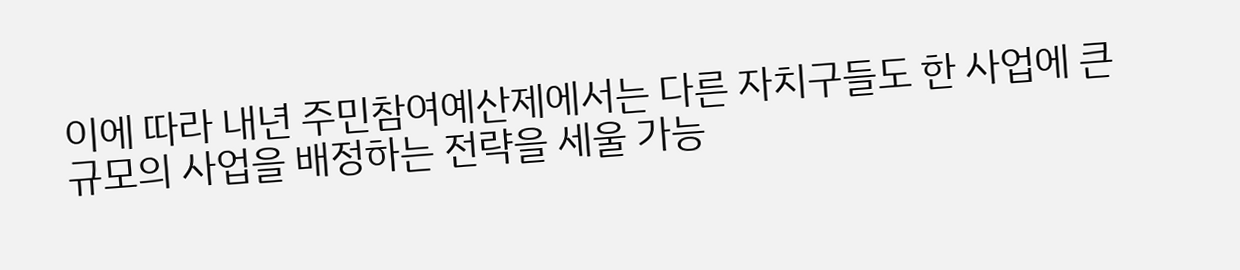이에 따라 내년 주민참여예산제에서는 다른 자치구들도 한 사업에 큰 규모의 사업을 배정하는 전략을 세울 가능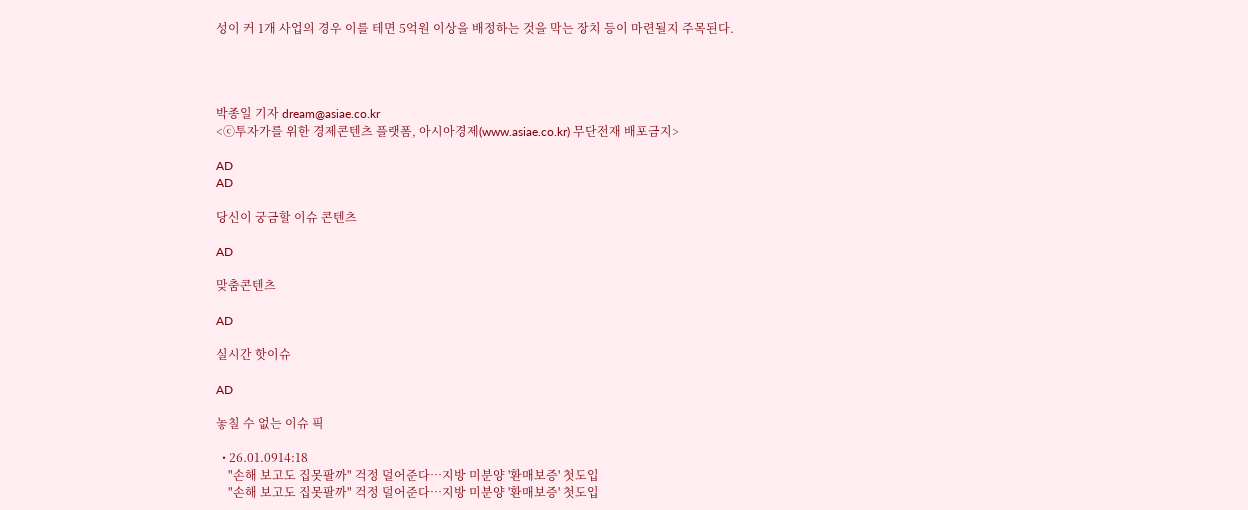성이 커 1개 사업의 경우 이를 테면 5억원 이상을 배정하는 것을 막는 장치 등이 마련될지 주목된다.




박종일 기자 dream@asiae.co.kr
<ⓒ투자가를 위한 경제콘텐츠 플랫폼, 아시아경제(www.asiae.co.kr) 무단전재 배포금지>

AD
AD

당신이 궁금할 이슈 콘텐츠

AD

맞춤콘텐츠

AD

실시간 핫이슈

AD

놓칠 수 없는 이슈 픽

  • 26.01.0914:18
    "손해 보고도 집못팔까" 걱정 덜어준다…지방 미분양 '환매보증' 첫도입
    "손해 보고도 집못팔까" 걱정 덜어준다…지방 미분양 '환매보증' 첫도입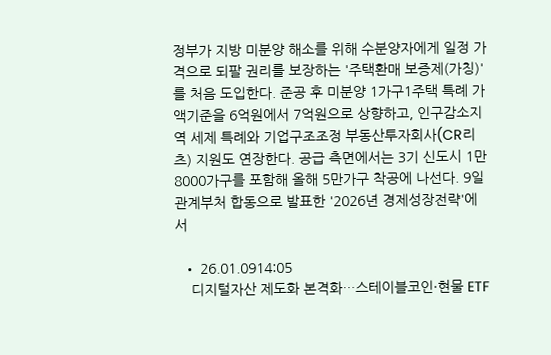정부가 지방 미분양 해소를 위해 수분양자에게 일정 가격으로 되팔 권리를 보장하는 '주택환매 보증제(가칭)'를 처음 도입한다. 준공 후 미분양 1가구1주택 특례 가액기준을 6억원에서 7억원으로 상향하고, 인구감소지역 세제 특례와 기업구조조정 부동산투자회사(CR리츠) 지원도 연장한다. 공급 측면에서는 3기 신도시 1만8000가구를 포함해 올해 5만가구 착공에 나선다. 9일 관계부처 합동으로 발표한 '2026년 경제성장전략'에서

  • 26.01.0914:05
    디지털자산 제도화 본격화…스테이블코인·현물 ETF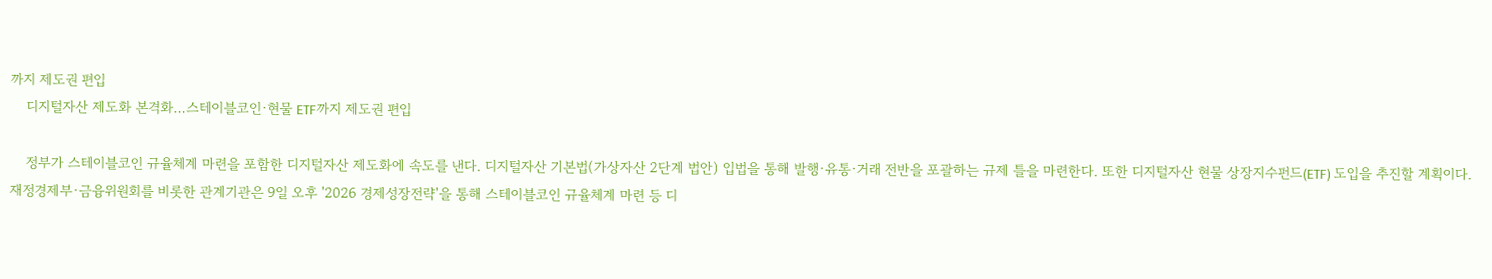까지 제도권 편입
    디지털자산 제도화 본격화…스테이블코인·현물 ETF까지 제도권 편입

    정부가 스테이블코인 규율체계 마련을 포함한 디지털자산 제도화에 속도를 낸다. 디지털자산 기본법(가상자산 2단계 법안) 입법을 통해 발행·유통·거래 전반을 포괄하는 규제 틀을 마련한다. 또한 디지털자산 현물 상장지수펀드(ETF) 도입을 추진할 계획이다. 재정경제부·금융위원회를 비롯한 관계기관은 9일 오후 '2026 경제성장전략'을 통해 스테이블코인 규율체계 마련 등 디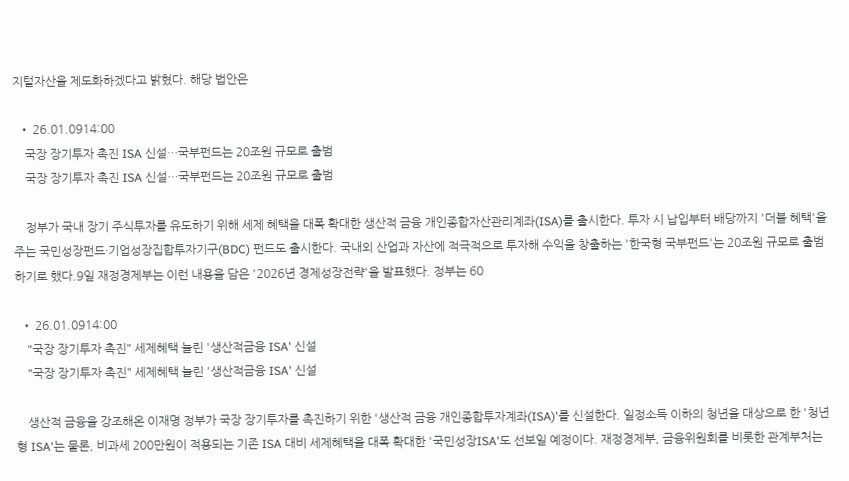지털자산을 제도화하겠다고 밝혔다. 해당 법안은

  • 26.01.0914:00
    국장 장기투자 촉진 ISA 신설…국부펀드는 20조원 규모로 출범
    국장 장기투자 촉진 ISA 신설…국부펀드는 20조원 규모로 출범

    정부가 국내 장기 주식투자를 유도하기 위해 세제 혜택을 대폭 확대한 생산적 금융 개인종합자산관리계좌(ISA)를 출시한다. 투자 시 납입부터 배당까지 '더블 혜택'을 주는 국민성장펀드·기업성장집합투자기구(BDC) 펀드도 출시한다. 국내외 산업과 자산에 적극적으로 투자해 수익을 창출하는 '한국형 국부펀드'는 20조원 규모로 출범하기로 했다.9일 재정경제부는 이런 내용을 담은 '2026년 경제성장전략'을 발표했다. 정부는 60

  • 26.01.0914:00
    "국장 장기투자 촉진" 세제혜택 늘린 '생산적금융 ISA' 신설
    "국장 장기투자 촉진" 세제혜택 늘린 '생산적금융 ISA' 신설

    생산적 금융을 강조해온 이재명 정부가 국장 장기투자를 촉진하기 위한 '생산적 금융 개인종합투자계좌(ISA)'를 신설한다. 일정소득 이하의 청년을 대상으로 한 '청년형 ISA'는 물론, 비과세 200만원이 적용되는 기존 ISA 대비 세제혜택을 대폭 확대한 '국민성장ISA'도 선보일 예정이다. 재정경제부, 금융위원회를 비롯한 관계부처는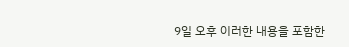9일 오후 이러한 내용을 포함한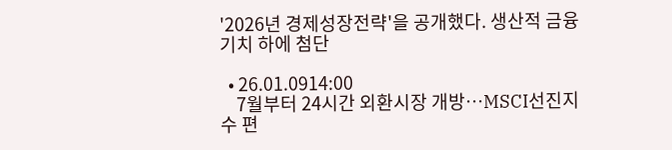'2026년 경제성장전략'을 공개했다. 생산적 금융 기치 하에 첨단

  • 26.01.0914:00
    7월부터 24시간 외환시장 개방…MSCI선진지수 편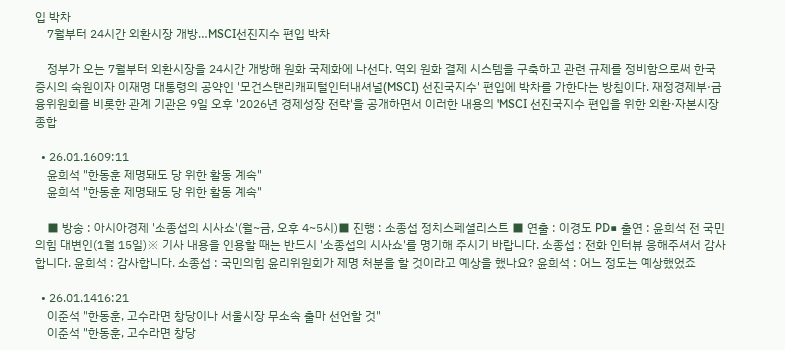입 박차
    7월부터 24시간 외환시장 개방…MSCI선진지수 편입 박차

    정부가 오는 7월부터 외환시장을 24시간 개방해 원화 국제화에 나선다. 역외 원화 결제 시스템을 구축하고 관련 규제를 정비함으로써 한국 증시의 숙원이자 이재명 대통령의 공약인 '모건스탠리캐피털인터내셔널(MSCI) 선진국지수' 편입에 박차를 가한다는 방침이다. 재정경제부·금융위원회를 비롯한 관계 기관은 9일 오후 '2026년 경제성장 전략'을 공개하면서 이러한 내용의 'MSCI 선진국지수 편입을 위한 외환·자본시장 종합

  • 26.01.1609:11
    윤희석 "한동훈 제명돼도 당 위한 활동 계속"
    윤희석 "한동훈 제명돼도 당 위한 활동 계속"

    ■ 방송 : 아시아경제 '소종섭의 시사쇼'(월~금, 오후 4~5시)■ 진행 : 소종섭 정치스페셜리스트 ■ 연출 : 이경도 PD■ 출연 : 윤희석 전 국민의힘 대변인(1월 15일)※ 기사 내용을 인용할 때는 반드시 '소종섭의 시사쇼'를 명기해 주시기 바랍니다. 소종섭 : 전화 인터뷰 응해주셔서 감사합니다. 윤희석 : 감사합니다. 소종섭 : 국민의힘 윤리위원회가 제명 처분을 할 것이라고 예상을 했나요? 윤희석 : 어느 정도는 예상했었죠

  • 26.01.1416:21
    이준석 "한동훈, 고수라면 창당이나 서울시장 무소속 출마 선언할 것"
    이준석 "한동훈, 고수라면 창당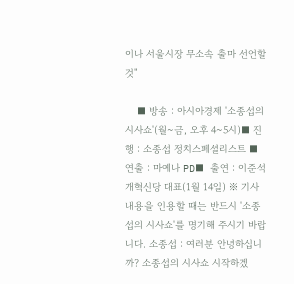이나 서울시장 무소속 출마 선언할 것"

    ■ 방송 : 아시아경제 '소종섭의 시사쇼'(월~금, 오후 4~5시)■ 진행 : 소종섭 정치스페셜리스트 ■ 연출 : 마예나 PD■ 출연 : 이준석 개혁신당 대표(1월 14일) ※ 기사 내용을 인용할 때는 반드시 '소종섭의 시사쇼'를 명기해 주시기 바랍니다. 소종섭 : 여러분 안녕하십니까? 소종섭의 시사쇼 시작하겠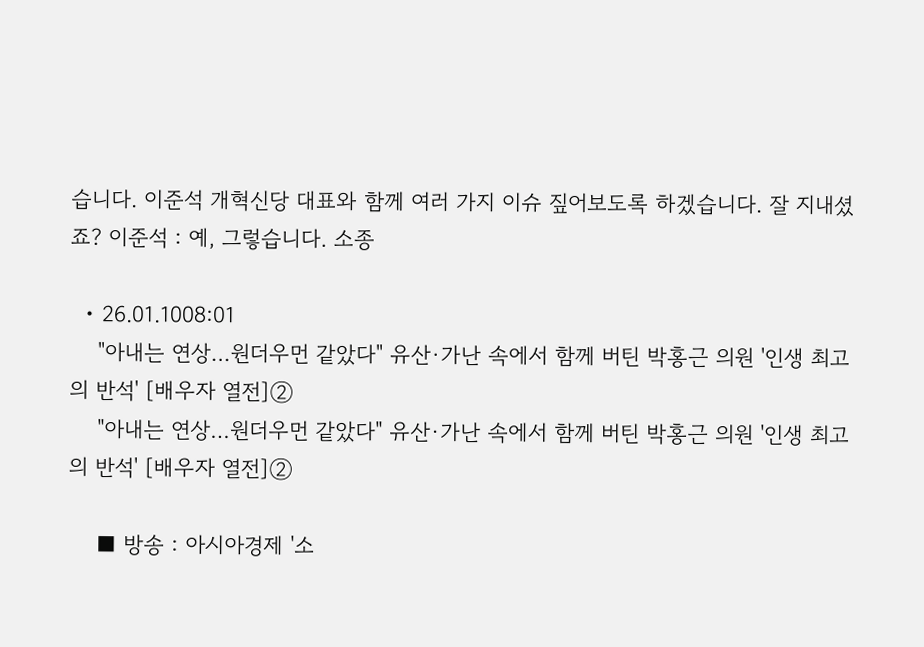습니다. 이준석 개혁신당 대표와 함께 여러 가지 이슈 짚어보도록 하겠습니다. 잘 지내셨죠? 이준석 : 예, 그렇습니다. 소종

  • 26.01.1008:01
    "아내는 연상…원더우먼 같았다" 유산·가난 속에서 함께 버틴 박홍근 의원 '인생 최고의 반석' [배우자 열전]②
    "아내는 연상…원더우먼 같았다" 유산·가난 속에서 함께 버틴 박홍근 의원 '인생 최고의 반석' [배우자 열전]②

    ■ 방송 : 아시아경제 '소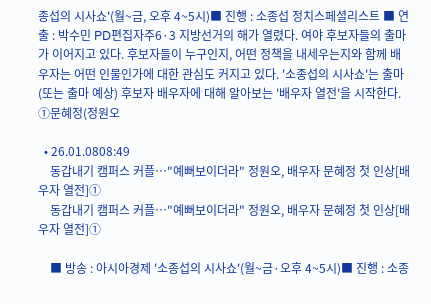종섭의 시사쇼'(월~금, 오후 4~5시)■ 진행 : 소종섭 정치스페셜리스트 ■ 연출 : 박수민 PD편집자주6·3 지방선거의 해가 열렸다. 여야 후보자들의 출마가 이어지고 있다. 후보자들이 누구인지, 어떤 정책을 내세우는지와 함께 배우자는 어떤 인물인가에 대한 관심도 커지고 있다. '소종섭의 시사쇼'는 출마(또는 출마 예상) 후보자 배우자에 대해 알아보는 '배우자 열전'을 시작한다. ①문혜정(정원오

  • 26.01.0808:49
    동갑내기 캠퍼스 커플…"예뻐보이더라" 정원오, 배우자 문혜정 첫 인상[배우자 열전]①
    동갑내기 캠퍼스 커플…"예뻐보이더라" 정원오, 배우자 문혜정 첫 인상[배우자 열전]①

    ■ 방송 : 아시아경제 '소종섭의 시사쇼'(월~금·오후 4~5시)■ 진행 : 소종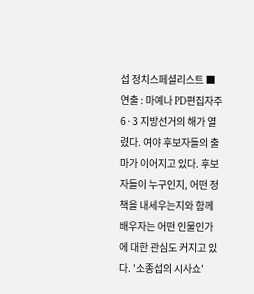섭 정치스페셜리스트 ■ 연출 : 마예나 PD편집자주6·3 지방선거의 해가 열렸다. 여야 후보자들의 출마가 이어지고 있다. 후보자들이 누구인지, 어떤 정책을 내세우는지와 함께 배우자는 어떤 인물인가에 대한 관심도 커지고 있다. '소종섭의 시사쇼'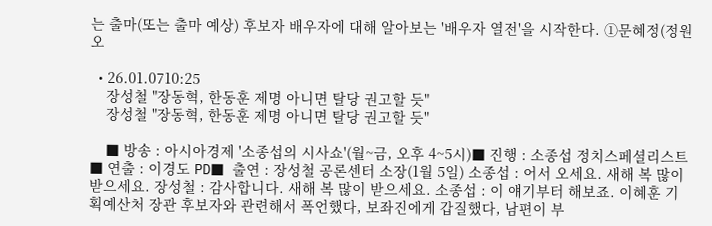는 출마(또는 출마 예상) 후보자 배우자에 대해 알아보는 '배우자 열전'을 시작한다. ①문혜정(정원오

  • 26.01.0710:25
    장성철 "장동혁, 한동훈 제명 아니면 탈당 권고할 듯"
    장성철 "장동혁, 한동훈 제명 아니면 탈당 권고할 듯"

    ■ 방송 : 아시아경제 '소종섭의 시사쇼'(월~금, 오후 4~5시)■ 진행 : 소종섭 정치스페셜리스트 ■ 연출 : 이경도 PD■ 출연 : 장성철 공론센터 소장(1월 5일) 소종섭 : 어서 오세요. 새해 복 많이 받으세요. 장성철 : 감사합니다. 새해 복 많이 받으세요. 소종섭 : 이 얘기부터 해보죠. 이혜훈 기획예산처 장관 후보자와 관련해서 폭언했다, 보좌진에게 갑질했다, 남편이 부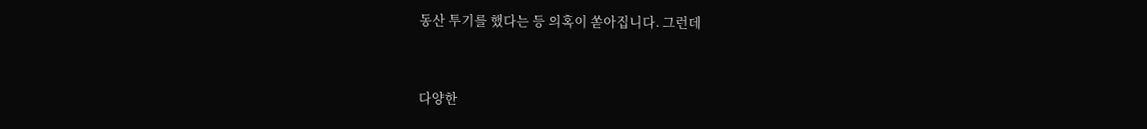동산 투기를 했다는 등 의혹이 쏟아집니다. 그런데


다양한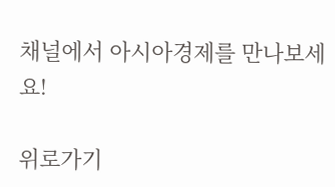채널에서 아시아경제를 만나보세요!

위로가기